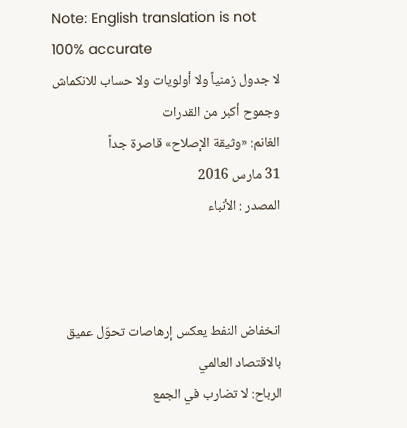Note: English translation is not 100% accurate
لا جدول زمنياً ولا أولويات ولا حساب للانكماش وجموح أكبر من القدرات
الغانم: «وثيقة الإصلاح» قاصرة جداً
31 مارس 2016
المصدر : الأنباء



انخفاض النفط يعكس إرهاصات تحوّل عميق بالاقتصاد العالمي
الرباح: لا تضارب في الجمع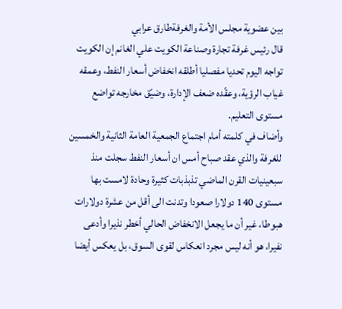بين عضوية مجلس الأمة والغرفةطارق عرابي
قال رئيس غرفة تجارة وصناعة الكويت علي الغانم إن الكويت تواجه اليوم تحديا مفصليا أطلقه انخفاض أسعار النفط، وعمقه غياب الرؤية، وعقّده ضعف الإدارة، وضيّق مخارجه تواضع مستوى التعليم.
وأضاف في كلمته أمام اجتماع الجمعية العامة الثانية والخمسين للغرفة والذي عقد صباح أمس ان أسعار النفط سجلت منذ سبعينيات القرن الماضي تذبذبات كثيرة وحادة لامست بها مستوى 140 دولارا صعودا وتدنت الى أقل من عشرة دولارات هبوطا، غير أن ما يجعل الانخفاض الحالي أخطر نذيرا وأدعى نفيرا، هو أنه ليس مجرد انعكاس لقوى السوق، بل يعكس أيضا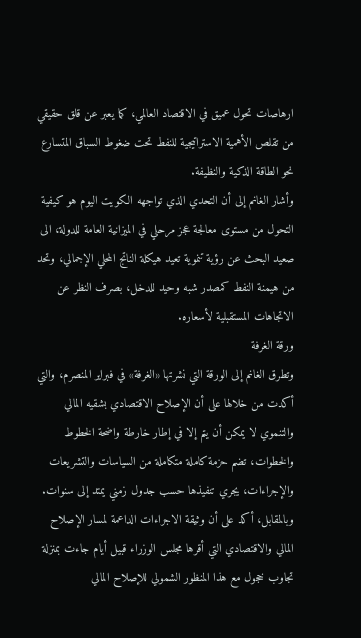ارهاصات تحول عميق في الاقتصاد العالمي، كما يعبر عن قلق حقيقي من تقلص الأهمية الاستراتيجية للنفط تحت ضغوط السباق المتسارع نحو الطاقة الذكية والنظيفة.
وأشار الغانم إلى أن التحدي الذي تواجهه الكويت اليوم هو كيفية التحول من مستوى معالجة عجز مرحلي في الميزانية العامة للدولة، الى صعيد البحث عن رؤية تنموية تعيد هيكلة الناتج المحلي الإجمالي، وتحد من هيمنة النفط كمصدر شبه وحيد للدخل، بصرف النظر عن الاتجاهات المستقبلية لأسعاره.
ورقة الغرفة
وتطرق الغانم إلى الورقة التي نشرتها «الغرفة» في فبراير المنصرم، والتي أكدت من خلالها على أن الإصلاح الاقتصادي بشقيه المالي والتنموي لا يمكن أن يتم إلا في إطار خارطة واضحة الخطوط والخطوات، تضم حزمة كاملة متكاملة من السياسات والتشريعات والإجراءات، يجري تنفيذها حسب جدول زمني يمتد إلى سنوات.
وبالمقابل، أكد على أن وثيقة الاجراءات الداعمة لمسار الإصلاح المالي والاقتصادي التي أقرها مجلس الوزراء قبيل أيام جاءت بمنزلة تجاوب خجول مع هذا المنظور الشمولي للإصلاح المالي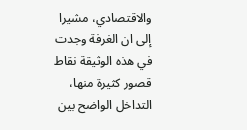والاقتصادي، مشيرا إلى ان الغرفة وجدت في هذه الوثيقة نقاط قصور كثيرة منها، التداخل الواضح بين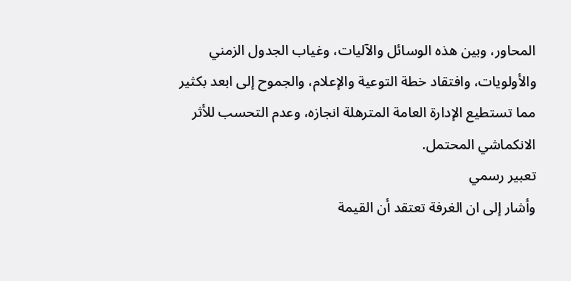المحاور، وبين هذه الوسائل والآليات، وغياب الجدول الزمني والأولويات، وافتقاد خطة التوعية والإعلام، والجموح إلى ابعد بكثير مما تستطيع الإدارة العامة المترهلة انجازه، وعدم التحسب للأثر الانكماشي المحتمل.
تعبير رسمي
وأشار إلى ان الغرفة تعتقد أن القيمة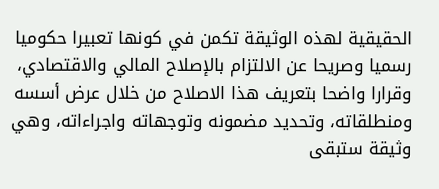الحقيقية لهذه الوثيقة تكمن في كونها تعبيرا حكوميا رسميا وصريحا عن الالتزام بالإصلاح المالي والاقتصادي، وقرارا واضحا بتعريف هذا الاصلاح من خلال عرض أسسه ومنطلقاته، وتحديد مضمونه وتوجهاته واجراءاته، وهي وثيقة ستبقى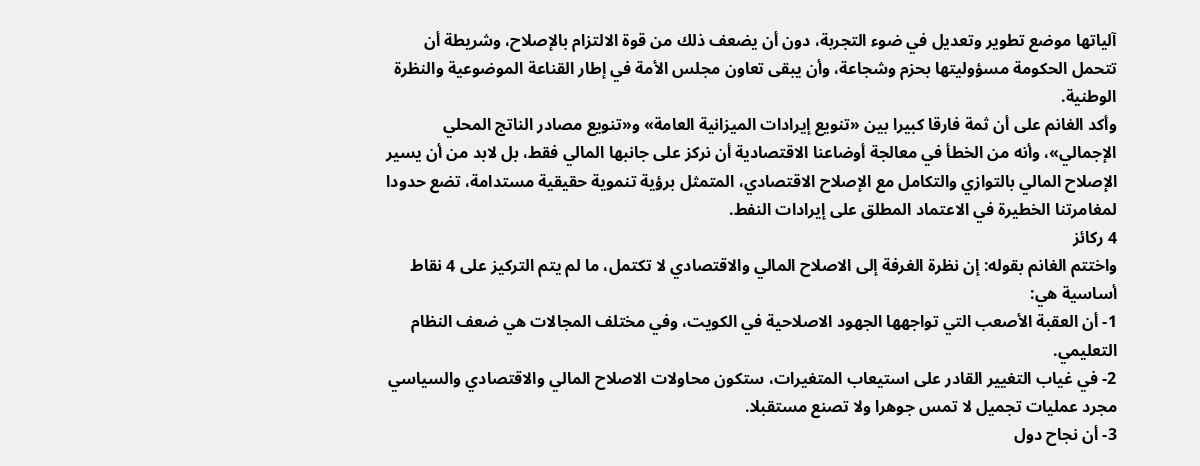آلياتها موضع تطوير وتعديل في ضوء التجربة، دون أن يضعف ذلك من قوة الالتزام بالإصلاح، وشريطة أن تتحمل الحكومة مسؤوليتها بحزم وشجاعة، وأن يبقى تعاون مجلس الأمة في إطار القناعة الموضوعية والنظرة الوطنية.
وأكد الغانم على أن ثمة فارقا كبيرا بين «تنويع إيرادات الميزانية العامة» و«تنويع مصادر الناتج المحلي الإجمالي»، وأنه من الخطأ في معالجة أوضاعنا الاقتصادية أن نركز على جانبها المالي فقط، بل لابد من أن يسير الإصلاح المالي بالتوازي والتكامل مع الإصلاح الاقتصادي، المتمثل برؤية تنموية حقيقية مستدامة، تضع حدودا لمغامرتنا الخطيرة في الاعتماد المطلق على إيرادات النفط.
4 ركائز
واختتم الغانم بقوله: إن نظرة الغرفة إلى الاصلاح المالي والاقتصادي لا تكتمل، ما لم يتم التركيز على 4 نقاط أساسية هي:
1- أن العقبة الأصعب التي تواجهها الجهود الاصلاحية في الكويت، وفي مختلف المجالات هي ضعف النظام التعليمي.
2- في غياب التغيير القادر على استيعاب المتغيرات، ستكون محاولات الاصلاح المالي والاقتصادي والسياسي مجرد عمليات تجميل لا تمس جوهرا ولا تصنع مستقبلا.
3- أن نجاح دول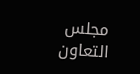مجلس التعاون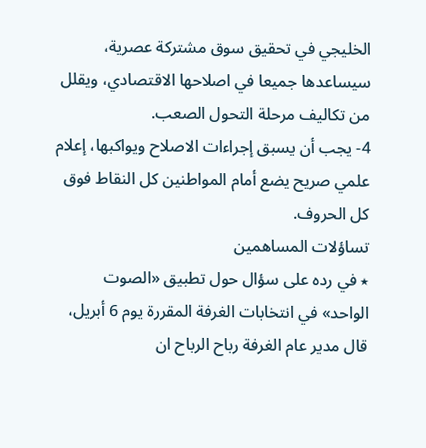الخليجي في تحقيق سوق مشتركة عصرية، سيساعدها جميعا في اصلاحها الاقتصادي، ويقلل من تكاليف مرحلة التحول الصعب.
4- يجب أن يسبق إجراءات الاصلاح ويواكبها، إعلام علمي صريح يضع أمام المواطنين كل النقاط فوق كل الحروف.
تساؤلات المساهمين
٭ في رده على سؤال حول تطبيق «الصوت الواحد» في انتخابات الغرفة المقررة يوم 6 أبريل، قال مدير عام الغرفة رباح الرباح ان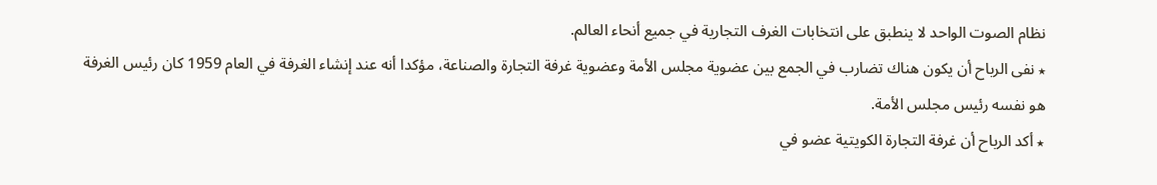نظام الصوت الواحد لا ينطبق على انتخابات الغرف التجارية في جميع أنحاء العالم.
٭ نفى الرباح أن يكون هناك تضارب في الجمع بين عضوية مجلس الأمة وعضوية غرفة التجارة والصناعة، مؤكدا أنه عند إنشاء الغرفة في العام 1959 كان رئيس الغرفة هو نفسه رئيس مجلس الأمة.
٭ أكد الرباح أن غرفة التجارة الكويتية عضو في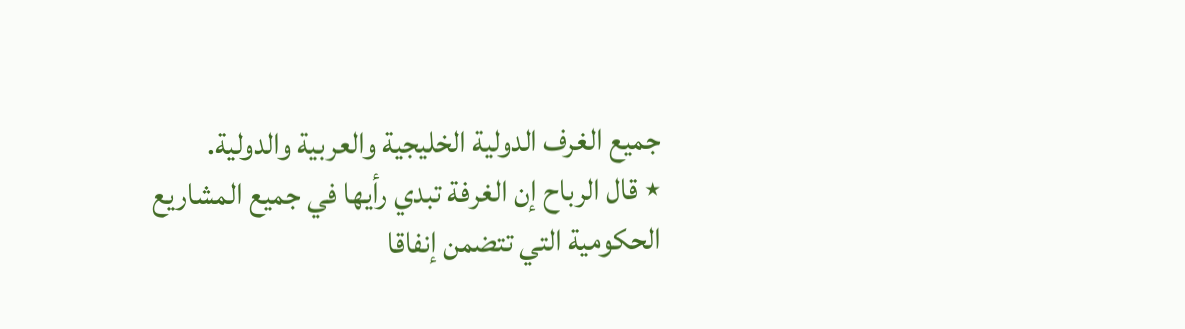جميع الغرف الدولية الخليجية والعربية والدولية.
٭ قال الرباح إن الغرفة تبدي رأيها في جميع المشاريع الحكومية التي تتضمن إنفاقا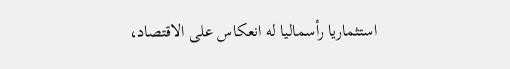استثماريا رأسماليا له انعكاس على الاقتصاد،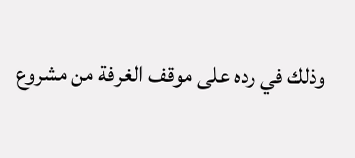وذلك في رده على موقف الغرفة من مشروع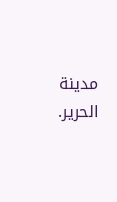مدينة الحرير.